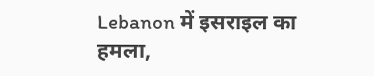Lebanon में इसराइल का हमला,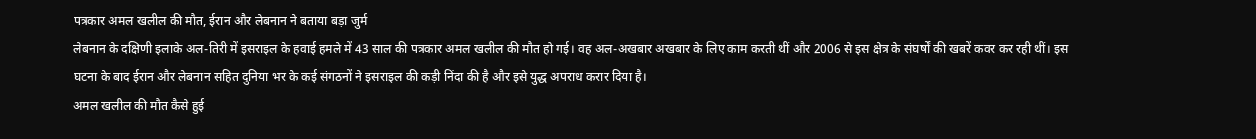पत्रकार अमल खलील की मौत, ईरान और लेबनान ने बताया बड़ा जुर्म
लेबनान के दक्षिणी इलाके अल-तिरी में इसराइल के हवाई हमले में 43 साल की पत्रकार अमल खलील की मौत हो गई। वह अल-अखबार अखबार के लिए काम करती थीं और 2006 से इस क्षेत्र के संघर्षों की खबरें कवर कर रही थीं। इस घटना के बाद ईरान और लेबनान सहित दुनिया भर के कई संगठनों ने इसराइल की कड़ी निंदा की है और इसे युद्ध अपराध करार दिया है।
अमल खलील की मौत कैसे हुई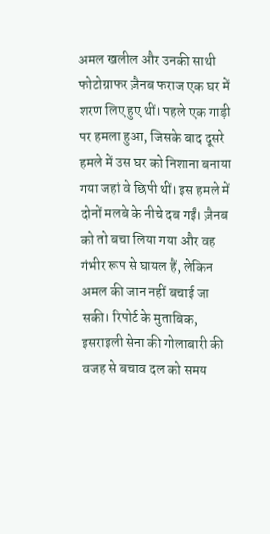अमल खलील और उनकी साथी फोटोग्राफर ज़ैनब फराज एक घर में शरण लिए हुए थीं। पहले एक गाड़ी पर हमला हुआ, जिसके बाद दूसरे हमले में उस घर को निशाना बनाया गया जहां वे छिपी थीं। इस हमले में दोनों मलबे के नीचे दब गईं। ज़ैनब को तो बचा लिया गया और वह गंभीर रूप से घायल हैं, लेकिन अमल की जान नहीं बचाई जा सकी। रिपोर्ट के मुताबिक, इसराइली सेना की गोलाबारी की वजह से बचाव दल को समय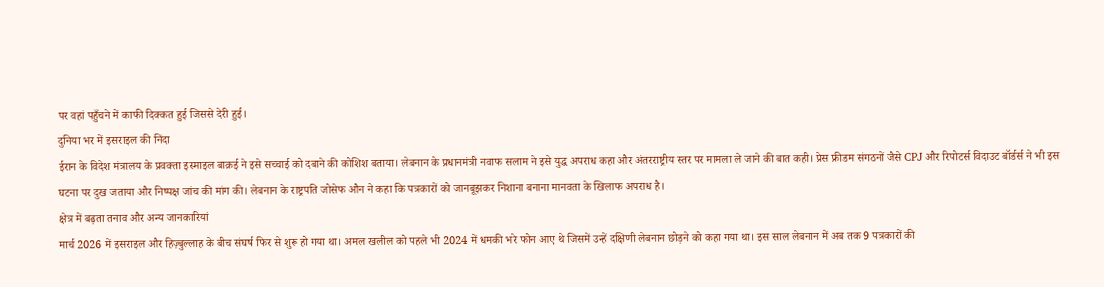पर वहां पहुँचने में काफी दिक्कत हुई जिससे देरी हुई।
दुनिया भर में इसराइल की निंदा
ईरान के विदेश मंत्रालय के प्रवक्ता इस्माइल बाक़ई ने इसे सच्चाई को दबाने की कोशिश बताया। लेबनान के प्रधानमंत्री नवाफ सलाम ने इसे युद्ध अपराध कहा और अंतरराष्ट्रीय स्तर पर मामला ले जाने की बात कही। प्रेस फ्रीडम संगठनों जैसे CPJ और रिपोटर्स विदाउट बॉर्डर्स ने भी इस घटना पर दुख जताया और निष्पक्ष जांच की मांग की। लेबनान के राष्ट्रपति जोसेफ औन ने कहा कि पत्रकारों को जानबूझकर निशाना बनाना मानवता के खिलाफ अपराध है।
क्षेत्र में बढ़ता तनाव और अन्य जानकारियां
मार्च 2026 में इसराइल और हिज़्बुल्लाह के बीच संघर्ष फिर से शुरू हो गया था। अमल खलील को पहले भी 2024 में धमकी भरे फोन आए थे जिसमें उन्हें दक्षिणी लेबनान छोड़ने को कहा गया था। इस साल लेबनान में अब तक 9 पत्रकारों की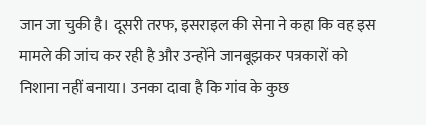जान जा चुकी है। दूसरी तरफ, इसराइल की सेना ने कहा कि वह इस मामले की जांच कर रही है और उन्होंने जानबूझकर पत्रकारों को निशाना नहीं बनाया। उनका दावा है कि गांव के कुछ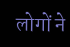लोगों ने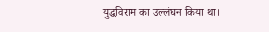युद्धविराम का उल्लंघन किया था।